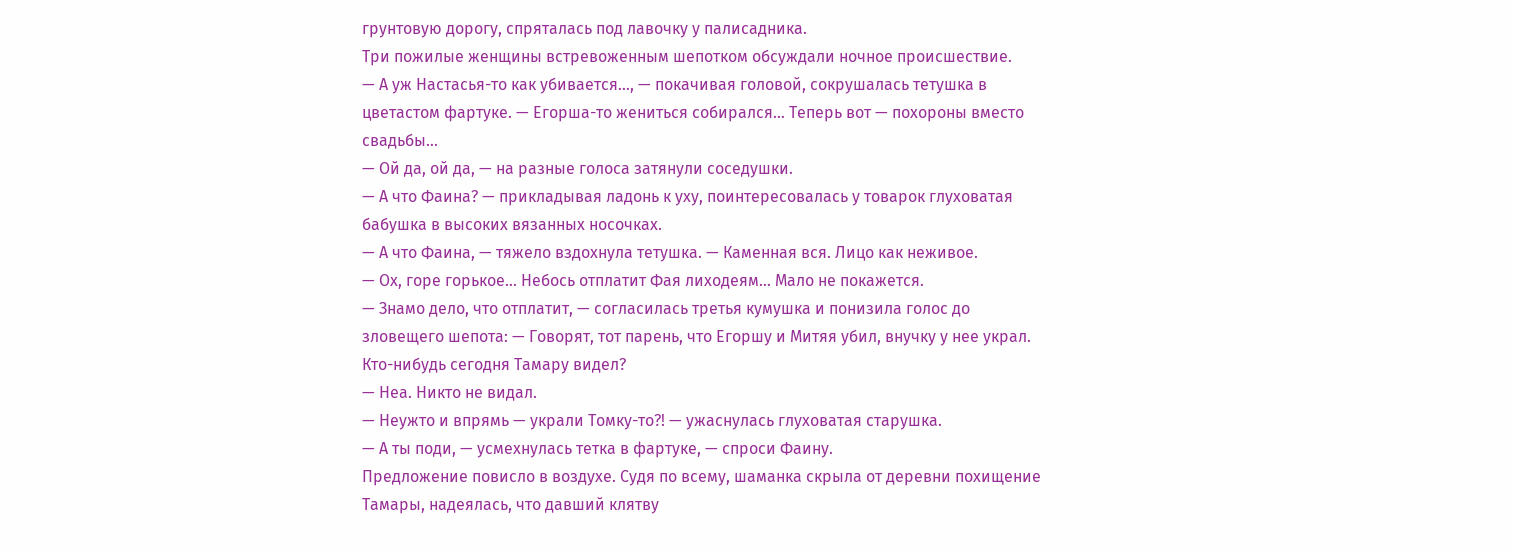грунтовую дорогу, спряталась под лавочку у палисадника.
Три пожилые женщины встревоженным шепотком обсуждали ночное происшествие.
— А уж Настасья-то как убивается…, — покачивая головой, сокрушалась тетушка в цветастом фартуке. — Егорша-то жениться собирался… Теперь вот — похороны вместо свадьбы…
— Ой да, ой да, — на разные голоса затянули соседушки.
— А что Фаина? — прикладывая ладонь к уху, поинтересовалась у товарок глуховатая бабушка в высоких вязанных носочках.
— А что Фаина, — тяжело вздохнула тетушка. — Каменная вся. Лицо как неживое.
— Ох, горе горькое… Небось отплатит Фая лиходеям… Мало не покажется.
— Знамо дело, что отплатит, — согласилась третья кумушка и понизила голос до зловещего шепота: — Говорят, тот парень, что Егоршу и Митяя убил, внучку у нее украл. Кто-нибудь сегодня Тамару видел?
— Неа. Никто не видал.
— Неужто и впрямь — украли Томку-то?! — ужаснулась глуховатая старушка.
— А ты поди, — усмехнулась тетка в фартуке, — спроси Фаину.
Предложение повисло в воздухе. Судя по всему, шаманка скрыла от деревни похищение Тамары, надеялась, что давший клятву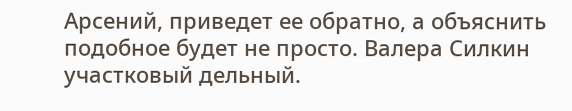Арсений, приведет ее обратно, а объяснить подобное будет не просто. Валера Силкин участковый дельный.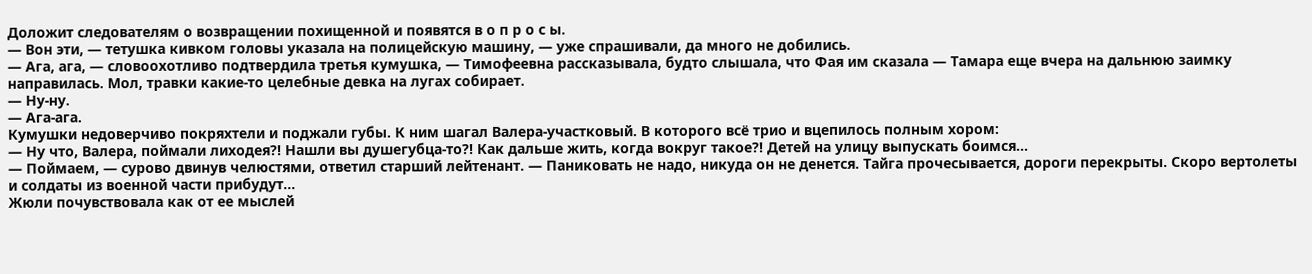Доложит следователям о возвращении похищенной и появятся в о п р о с ы.
— Вон эти, — тетушка кивком головы указала на полицейскую машину, — уже спрашивали, да много не добились.
— Ага, ага, — словоохотливо подтвердила третья кумушка, — Тимофеевна рассказывала, будто слышала, что Фая им сказала — Тамара еще вчера на дальнюю заимку направилась. Мол, травки какие-то целебные девка на лугах собирает.
— Ну-ну.
— Ага-ага.
Кумушки недоверчиво покряхтели и поджали губы. К ним шагал Валера-участковый. В которого всё трио и вцепилось полным хором:
— Ну что, Валера, поймали лиходея?! Нашли вы душегубца-то?! Как дальше жить, когда вокруг такое?! Детей на улицу выпускать боимся…
— Поймаем, — сурово двинув челюстями, ответил старший лейтенант. — Паниковать не надо, никуда он не денется. Тайга прочесывается, дороги перекрыты. Скоро вертолеты и солдаты из военной части прибудут…
Жюли почувствовала как от ее мыслей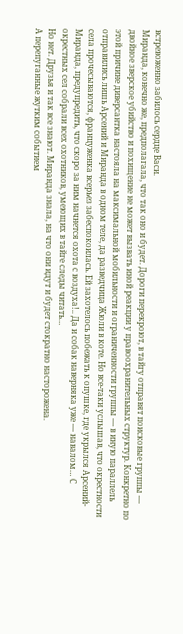встревоженно забилось сердце Васи.
Миранда, конечно же, предполагала, что так оно и будет. Дороги перекроют, в тайгу отправят поисковые группы — двойное зверское убийство и похищение не может вызвать иной реакции у правоохранительных структур. Конкретно по этой причине диверсантка настояла на максимальной мобильности и ограниченности группы — в иную параллель отправились лишь Арсений и Миранда в одном теле, да разведчица Жюли в коте. Но все-таки услышав, что окрестности села прочесываются, француженка всерьез забеспокоилась. Ей захотелось побежать к опушке, где укрылся Арсений-Миранда, предупредить, что скоро за ним начнется охота с воздуха!.. Да и собак наверняка уже — навалом… С окрестных сел собрали всех охотников, умеющих в тайге следы читать…
Но нет. Друзья и так все знают. Миранда знала, на что они идут и будет стократно насторожена.
А перепуганные жутким событием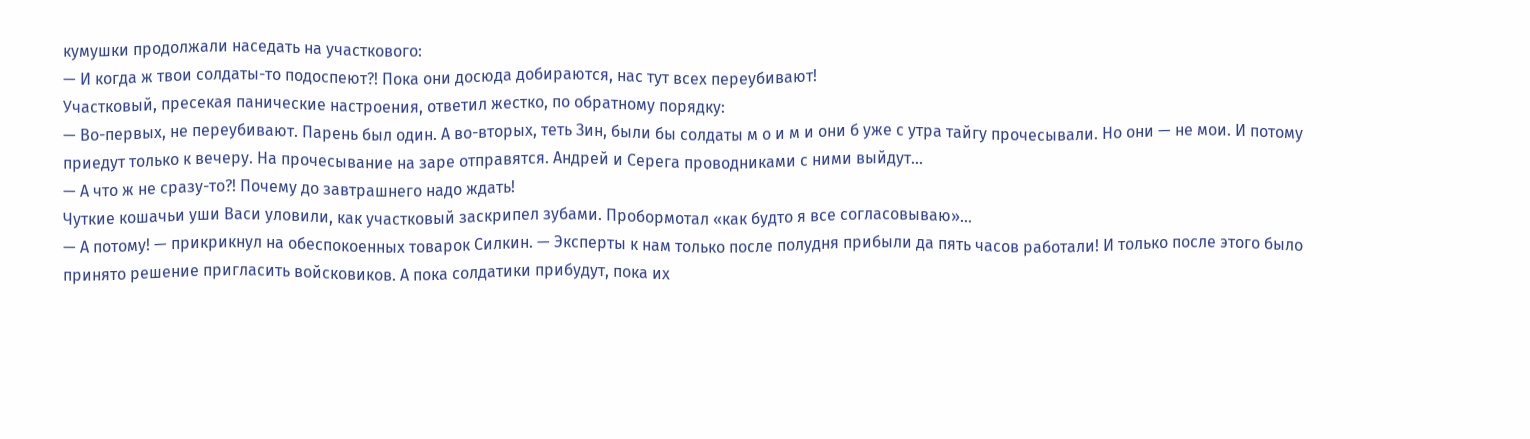кумушки продолжали наседать на участкового:
— И когда ж твои солдаты-то подоспеют?! Пока они досюда добираются, нас тут всех переубивают!
Участковый, пресекая панические настроения, ответил жестко, по обратному порядку:
— Во-первых, не переубивают. Парень был один. А во-вторых, теть Зин, были бы солдаты м о и м и они б уже с утра тайгу прочесывали. Но они — не мои. И потому приедут только к вечеру. На прочесывание на заре отправятся. Андрей и Серега проводниками с ними выйдут…
— А что ж не сразу-то?! Почему до завтрашнего надо ждать!
Чуткие кошачьи уши Васи уловили, как участковый заскрипел зубами. Пробормотал «как будто я все согласовываю»…
— А потому! — прикрикнул на обеспокоенных товарок Силкин. — Эксперты к нам только после полудня прибыли да пять часов работали! И только после этого было принято решение пригласить войсковиков. А пока солдатики прибудут, пока их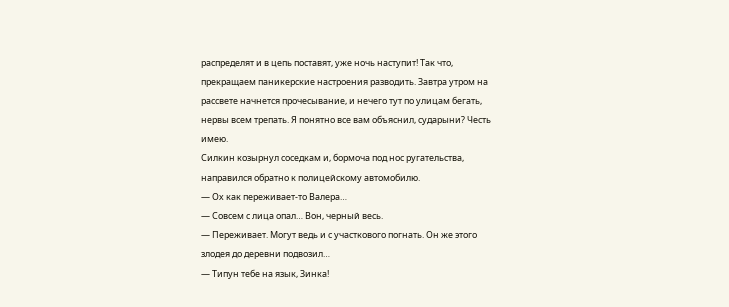распределят и в цепь поставят, уже ночь наступит! Так что, прекращаем паникерские настроения разводить. Завтра утром на рассвете начнется прочесывание, и нечего тут по улицам бегать, нервы всем трепать. Я понятно все вам объяснил, сударыни? Честь имею.
Силкин козырнул соседкам и, бормоча под нос ругательства, направился обратно к полицейскому автомобилю.
— Ох как переживает-то Валера…
— Совсем с лица опал… Вон, черный весь.
— Переживает. Могут ведь и с участкового погнать. Он же этого злодея до деревни подвозил…
— Типун тебе на язык, Зинка!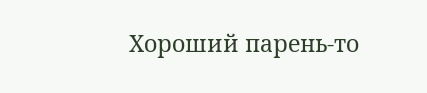Хороший парень-то